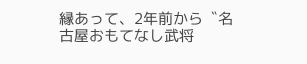縁あって、2年前から〝名古屋おもてなし武将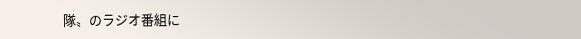隊〟のラジオ番組に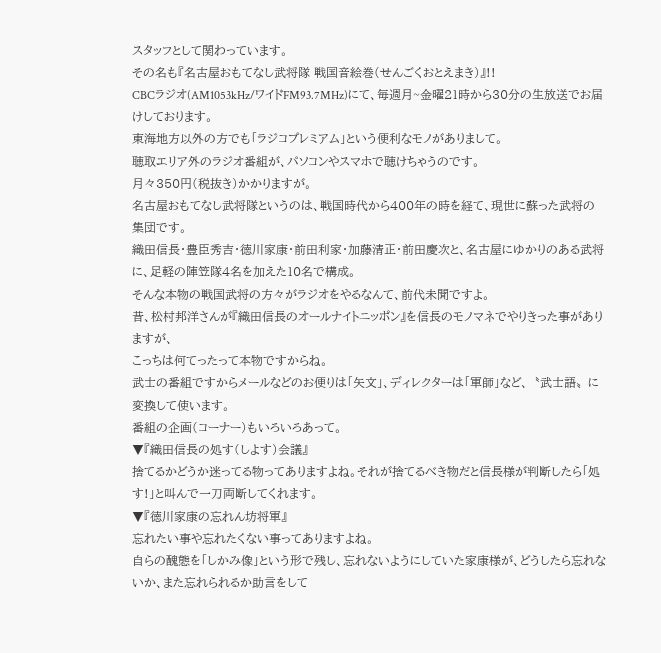スタッフとして関わっています。
その名も『名古屋おもてなし武将隊 戦国音絵巻(せんごくおとえまき)』!!
CBCラジオ(AM1053kHz/ワイドFM93.7MHz)にて、毎週月~金曜21時から30分の生放送でお届けしております。
東海地方以外の方でも「ラジコプレミアム」という便利なモノがありまして。
聴取エリア外のラジオ番組が、パソコンやスマホで聴けちゃうのです。
月々350円(税抜き)かかりますが。
名古屋おもてなし武将隊というのは、戦国時代から400年の時を経て、現世に蘇った武将の集団です。
織田信長・豊臣秀吉・徳川家康・前田利家・加藤清正・前田慶次と、名古屋にゆかりのある武将に、足軽の陣笠隊4名を加えた10名で構成。
そんな本物の戦国武将の方々がラジオをやるなんて、前代未聞ですよ。
昔、松村邦洋さんが『織田信長のオールナイトニッポン』を信長のモノマネでやりきった事がありますが、
こっちは何てったって本物ですからね。
武士の番組ですからメールなどのお便りは「矢文」、ディレクターは「軍師」など、〝武士語〟に変換して使います。
番組の企画(コーナー)もいろいろあって。
▼『織田信長の処す(しよす)会議』
捨てるかどうか迷ってる物ってありますよね。それが捨てるべき物だと信長様が判断したら「処す!」と叫んで一刀両断してくれます。
▼『徳川家康の忘れん坊将軍』
忘れたい事や忘れたくない事ってありますよね。
自らの醜態を「しかみ像」という形で残し、忘れないようにしていた家康様が、どうしたら忘れないか、また忘れられるか助言をして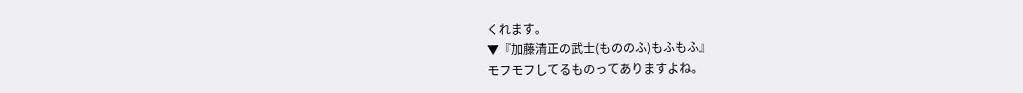くれます。
▼『加藤清正の武士(もののふ)もふもふ』
モフモフしてるものってありますよね。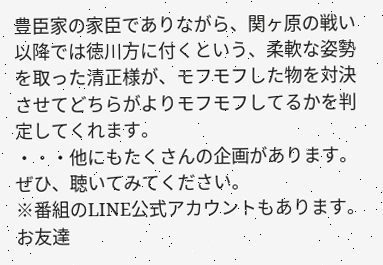豊臣家の家臣でありながら、関ヶ原の戦い以降では徳川方に付くという、柔軟な姿勢を取った清正様が、モフモフした物を対決させてどちらがよりモフモフしてるかを判定してくれます。
・・・他にもたくさんの企画があります。
ぜひ、聴いてみてください。
※番組のLINE公式アカウントもあります。お友達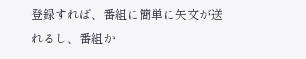登録すれば、番組に簡単に矢文が送れるし、番組か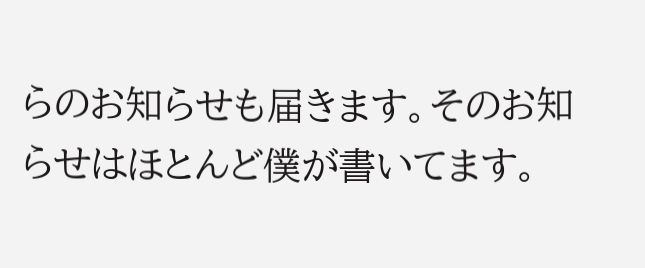らのお知らせも届きます。そのお知らせはほとんど僕が書いてます。